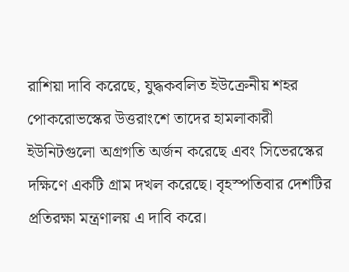রাশিয়া দাবি করেছে, যুদ্ধকবলিত ইউক্রেনীয় শহর পোকরোভস্কের উত্তরাংশে তাদের হামলাকারী ইউনিটগুলো অগ্রগতি অর্জন করেছে এবং সিভেরস্কের দক্ষিণে একটি গ্রাম দখল করেছে। বৃহস্পতিবার দেশটির প্রতিরক্ষা মন্ত্রণালয় এ দাবি করে।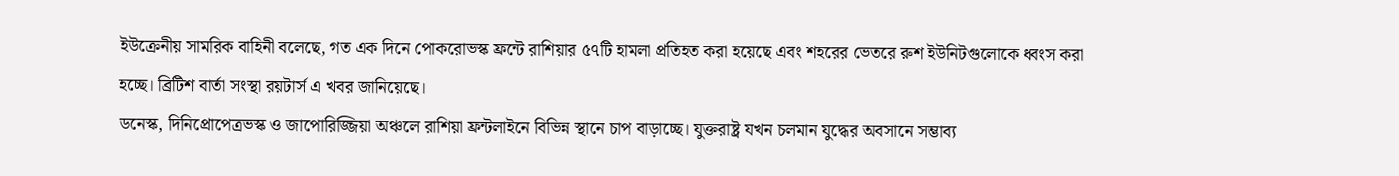ইউক্রেনীয় সামরিক বাহিনী বলেছে, গত এক দিনে পোকরোভস্ক ফ্রন্টে রাশিয়ার ৫৭টি হামলা প্রতিহত করা হয়েছে এবং শহরের ভেতরে রুশ ইউনিটগুলোকে ধ্বংস করা হচ্ছে। ব্রিটিশ বার্তা সংস্থা রয়টার্স এ খবর জানিয়েছে।
ডনেস্ক, দিনিপ্রোপেত্রভস্ক ও জাপোরিজ্জিয়া অঞ্চলে রাশিয়া ফ্রন্টলাইনে বিভিন্ন স্থানে চাপ বাড়াচ্ছে। যুক্তরাষ্ট্র যখন চলমান যুদ্ধের অবসানে সম্ভাব্য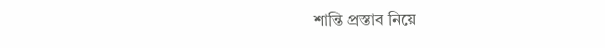শান্তি প্রস্তাব নিয়ে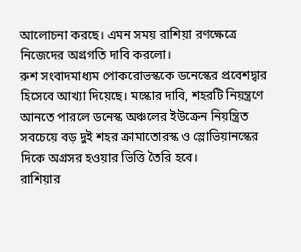আলোচনা করছে। এমন সময় রাশিয়া রণক্ষেত্রে নিজেদের অগ্রগতি দাবি করলো।
রুশ সংবাদমাধ্যম পোকরোভস্ককে ডনেস্কের প্রবেশদ্বার হিসেবে আখ্যা দিয়েছে। মস্কোর দাবি, শহরটি নিয়ন্ত্রণে আনতে পারলে ডনেস্ক অঞ্চলের ইউক্রেন নিয়ন্ত্রিত সবচেয়ে বড় দুই শহর ক্রামাতোরস্ক ও স্লোভিয়ানস্কের দিকে অগ্রসর হওয়ার ভিত্তি তৈরি হবে।
রাশিয়ার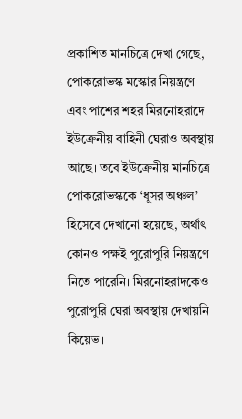প্রকাশিত মানচিত্রে দেখা গেছে, পোকরোভস্ক মস্কোর নিয়ন্ত্রণে এবং পাশের শহর মিরনোহরাদে ইউক্রেনীয় বাহিনী ঘেরাও অবস্থায় আছে। তবে ইউক্রেনীয় মানচিত্রে পোকরোভস্ককে ‘ধূসর অঞ্চল’ হিসেবে দেখানো হয়েছে, অর্থাৎ কোনও পক্ষই পুরোপুরি নিয়ন্ত্রণে নিতে পারেনি। মিরনোহরাদকেও পুরোপুরি ঘেরা অবস্থায় দেখায়নি কিয়েভ।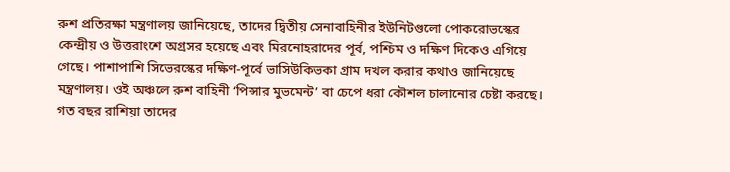রুশ প্রতিরক্ষা মন্ত্রণালয় জানিয়েছে, তাদের দ্বিতীয় সেনাবাহিনীর ইউনিটগুলো পোকরোভস্কের কেন্দ্রীয় ও উত্তরাংশে অগ্রসর হয়েছে এবং মিরনোহরাদের পূর্ব, পশ্চিম ও দক্ষিণ দিকেও এগিয়ে গেছে। পাশাপাশি সিভেরস্কের দক্ষিণ-পূর্বে ভাসিউকিভকা গ্রাম দখল করার কথাও জানিয়েছে মন্ত্রণালয়। ওই অঞ্চলে রুশ বাহিনী ‘পিন্সার মুভমেন্ট’ বা চেপে ধরা কৌশল চালানোর চেষ্টা করছে।
গত বছর রাশিয়া তাদের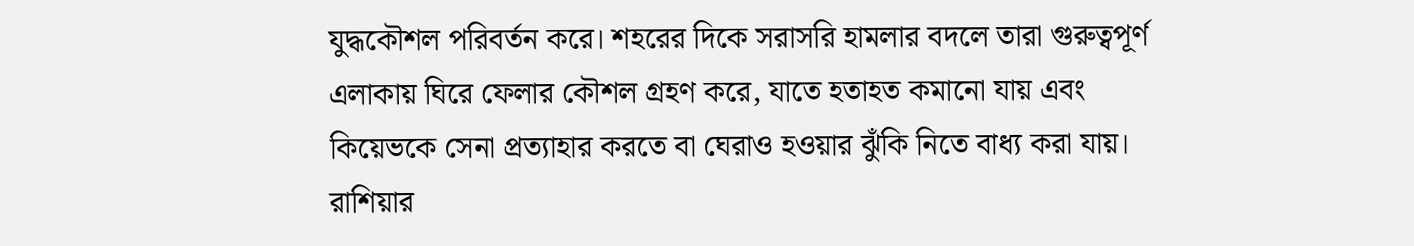যুদ্ধকৌশল পরিবর্তন করে। শহরের দিকে সরাসরি হামলার বদলে তারা গুরুত্বপূর্ণ এলাকায় ঘিরে ফেলার কৌশল গ্রহণ করে, যাতে হতাহত কমানো যায় এবং কিয়েভকে সেনা প্রত্যাহার করতে বা ঘেরাও হওয়ার ঝুঁকি নিতে বাধ্য করা যায়।
রাশিয়ার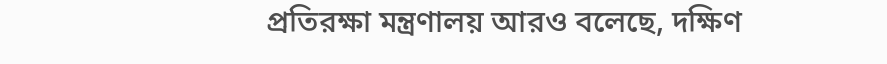প্রতিরক্ষা মন্ত্রণালয় আরও বলেছে, দক্ষিণ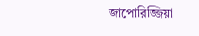জাপোরিজ্জিয়া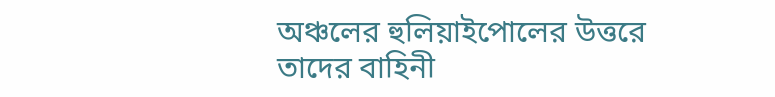অঞ্চলের হুলিয়াইপোলের উত্তরে তাদের বাহিনী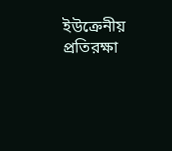ইউক্রেনীয় প্রতিরক্ষা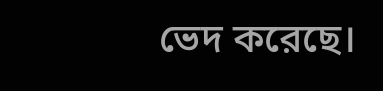ভেদ করেছে।